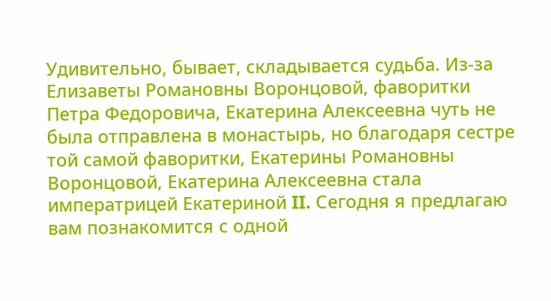Удивительно, бывает, складывается судьба. Из-за Елизаветы Романовны Воронцовой, фаворитки Петра Федоровича, Екатерина Алексеевна чуть не была отправлена в монастырь, но благодаря сестре той самой фаворитки, Екатерины Романовны Воронцовой, Екатерина Алексеевна стала императрицей Екатериной II. Сегодня я предлагаю вам познакомится с одной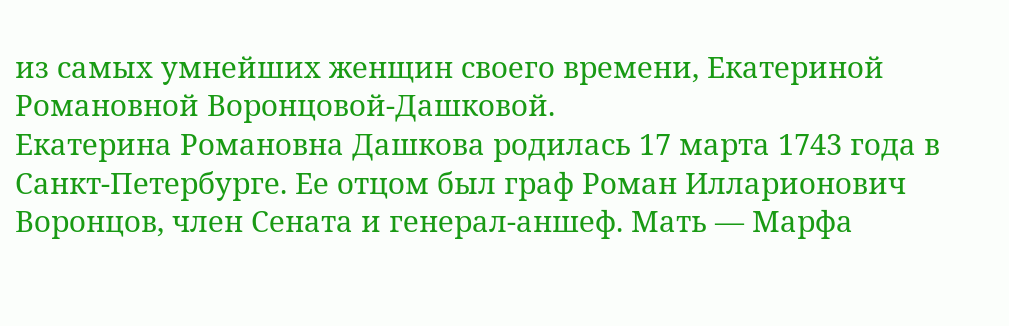из самых умнейших женщин своего времени, Екатериной Романовной Воронцовой-Дашковой.
Екатерина Романовна Дашкова родилась 17 марта 1743 года в Санкт-Петербурге. Ее отцом был граф Роман Илларионович Воронцов, член Сената и генерал-аншеф. Мать — Марфа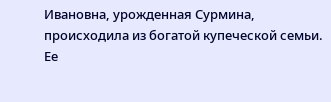Ивановна, урожденная Сурмина, происходила из богатой купеческой семьи. Ее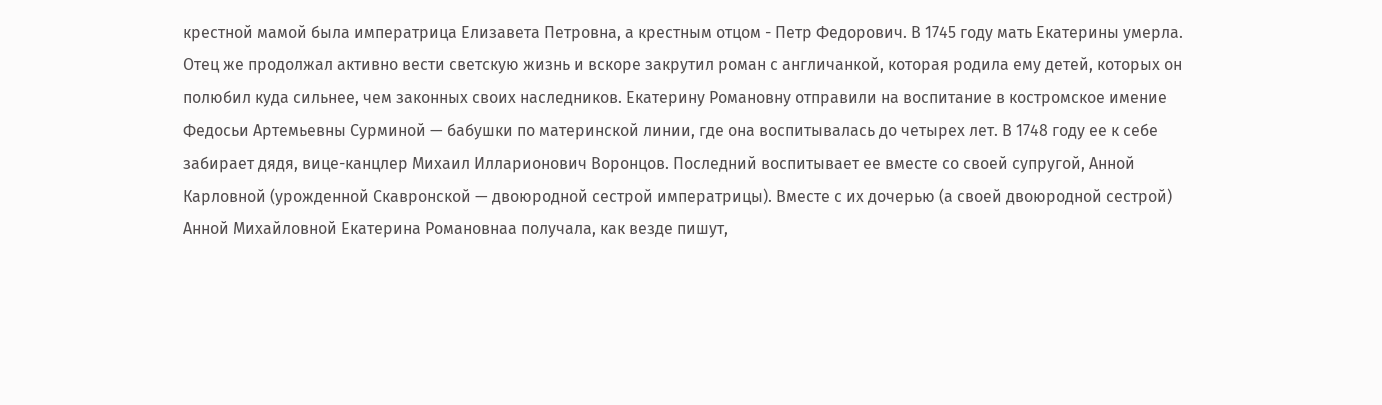крестной мамой была императрица Елизавета Петровна, а крестным отцом - Петр Федорович. В 1745 году мать Екатерины умерла. Отец же продолжал активно вести светскую жизнь и вскоре закрутил роман с англичанкой, которая родила ему детей, которых он полюбил куда сильнее, чем законных своих наследников. Екатерину Романовну отправили на воспитание в костромское имение Федосьи Артемьевны Сурминой — бабушки по материнской линии, где она воспитывалась до четырех лет. В 1748 году ее к себе забирает дядя, вице-канцлер Михаил Илларионович Воронцов. Последний воспитывает ее вместе со своей супругой, Анной Карловной (урожденной Скавронской — двоюродной сестрой императрицы). Вместе с их дочерью (а своей двоюродной сестрой) Анной Михайловной Екатерина Романовнаа получала, как везде пишут,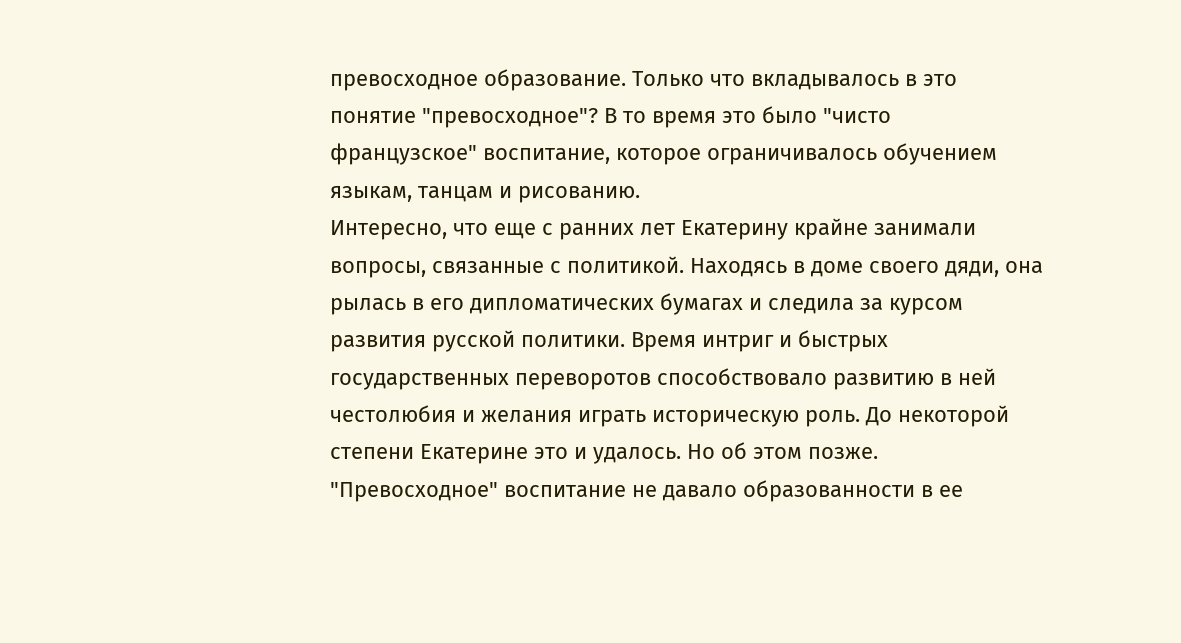превосходное образование. Только что вкладывалось в это понятие "превосходное"? В то время это было "чисто французское" воспитание, которое ограничивалось обучением языкам, танцам и рисованию.
Интересно, что еще с ранних лет Екатерину крайне занимали вопросы, связанные с политикой. Находясь в доме своего дяди, она рылась в его дипломатических бумагах и следила за курсом развития русской политики. Время интриг и быстрых государственных переворотов способствовало развитию в ней честолюбия и желания играть историческую роль. До некоторой степени Екатерине это и удалось. Но об этом позже.
"Превосходное" воспитание не давало образованности в ее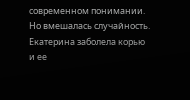современном понимании. Но вмешалась случайность. Екатерина заболела корью и ее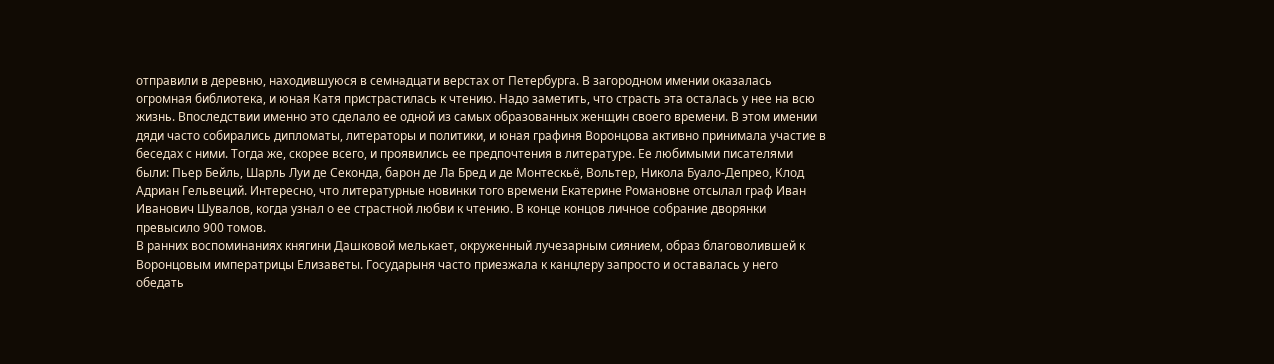отправили в деревню, находившуюся в семнадцати верстах от Петербурга. В загородном имении оказалась огромная библиотека, и юная Катя пристрастилась к чтению. Надо заметить, что страсть эта осталась у нее на всю жизнь. Впоследствии именно это сделало ее одной из самых образованных женщин своего времени. В этом имении дяди часто собирались дипломаты, литераторы и политики, и юная графиня Воронцова активно принимала участие в беседах с ними. Тогда же, скорее всего, и проявились ее предпочтения в литературе. Ее любимыми писателями были: Пьер Бейль, Шарль Луи де Секонда, барон де Ла Бред и де Монтескьё, Вольтер, Никола Буало-Депрео, Клод Адриан Гельвеций. Интересно, что литературные новинки того времени Екатерине Романовне отсылал граф Иван Иванович Шувалов, когда узнал о ее страстной любви к чтению. В конце концов личное собрание дворянки превысило 900 томов.
В ранних воспоминаниях княгини Дашковой мелькает, окруженный лучезарным сиянием, образ благоволившей к Воронцовым императрицы Елизаветы. Государыня часто приезжала к канцлеру запросто и оставалась у него обедать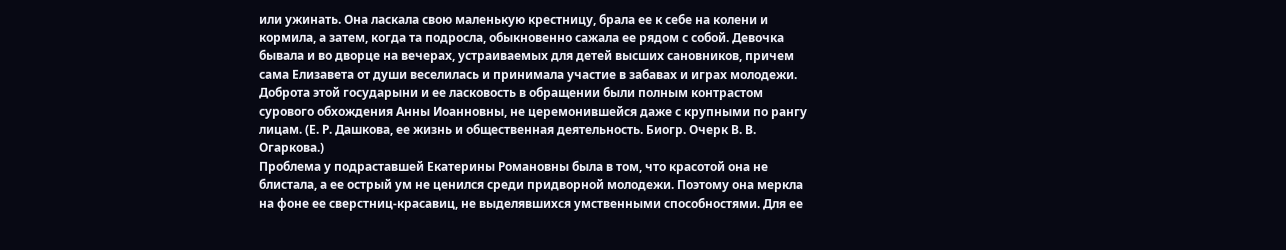или ужинать. Она ласкала свою маленькую крестницу, брала ее к себе на колени и кормила, а затем, когда та подросла, обыкновенно сажала ее рядом с собой. Девочка бывала и во дворце на вечерах, устраиваемых для детей высших сановников, причем сама Елизавета от души веселилась и принимала участие в забавах и играх молодежи. Доброта этой государыни и ее ласковость в обращении были полным контрастом сурового обхождения Анны Иоанновны, не церемонившейся даже с крупными по рангу лицам. (Е. Р. Дашкова, ее жизнь и общественная деятельность. Биогр. Очерк В. В. Огаркова.)
Проблема у подраставшей Екатерины Романовны была в том, что красотой она не блистала, а ее острый ум не ценился среди придворной молодежи. Поэтому она меркла на фоне ее сверстниц-красавиц, не выделявшихся умственными способностями. Для ее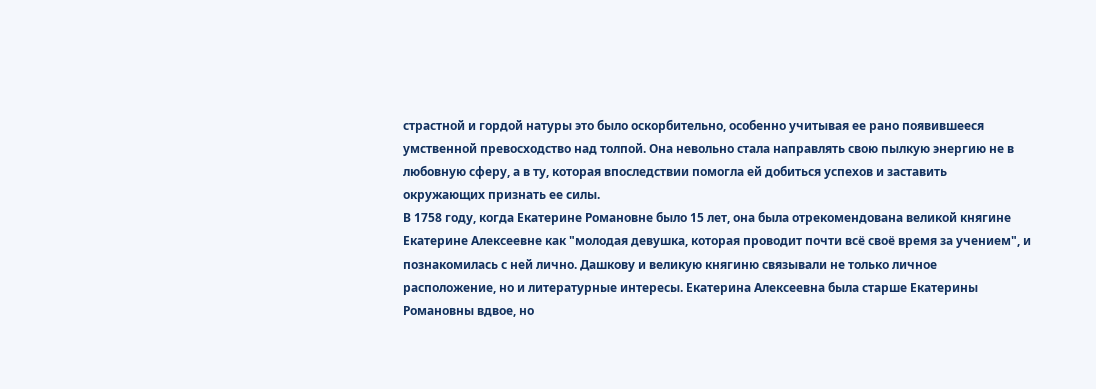страстной и гордой натуры это было оскорбительно, особенно учитывая ее рано появившееся умственной превосходство над толпой. Она невольно стала направлять свою пылкую энергию не в любовную сферу, а в ту, которая впоследствии помогла ей добиться успехов и заставить окружающих признать ее силы.
В 1758 году, когда Екатерине Романовне было 15 лет, она была отрекомендована великой княгине Екатерине Алексеевне как "молодая девушка, которая проводит почти всё своё время за учением", и познакомилась с ней лично. Дашкову и великую княгиню связывали не только личное расположение, но и литературные интересы. Екатерина Алексеевна была старше Екатерины Романовны вдвое, но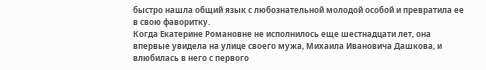быстро нашла общий язык с любознательной молодой особой и превратила ее в свою фаворитку.
Когда Екатерине Романовне не исполнилось еще шестнадцати лет, она впервые увидела на улице своего мужа, Михаила Ивановича Дашкова, и влюбилась в него с первого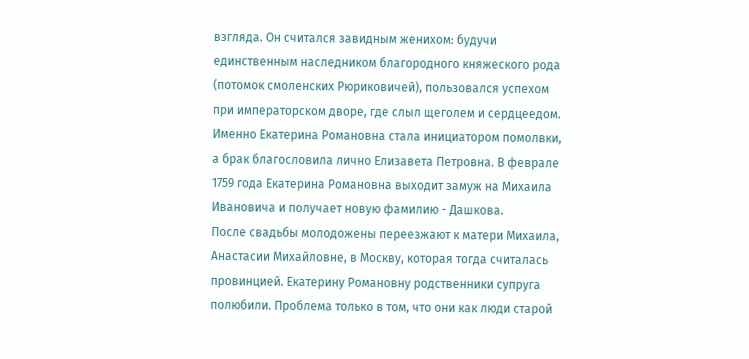взгляда. Он считался завидным женихом: будучи единственным наследником благородного княжеского рода (потомок смоленских Рюриковичей), пользовался успехом при императорском дворе, где слыл щеголем и сердцеедом. Именно Екатерина Романовна стала инициатором помолвки, а брак благословила лично Елизавета Петровна. В феврале 1759 года Екатерина Романовна выходит замуж на Михаила Ивановича и получает новую фамилию - Дашкова.
После свадьбы молодожены переезжают к матери Михаила, Анастасии Михайловне, в Москву, которая тогда считалась провинцией. Екатерину Романовну родственники супруга полюбили. Проблема только в том, что они как люди старой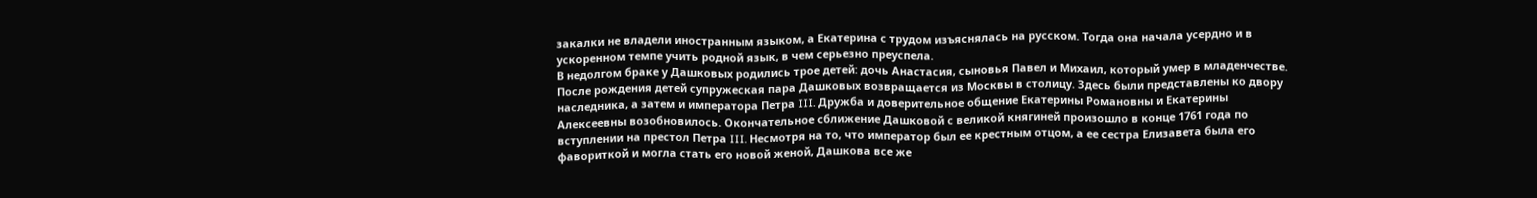закалки не владели иностранным языком, а Екатерина с трудом изъяснялась на русском. Тогда она начала усердно и в ускоренном темпе учить родной язык, в чем серьезно преуспела.
В недолгом браке у Дашковых родились трое детей: дочь Анастасия, сыновья Павел и Михаил, который умер в младенчестве. После рождения детей супружеская пара Дашковых возвращается из Москвы в столицу. Здесь были представлены ко двору наследника, а затем и императора Петра III. Дружба и доверительное общение Екатерины Романовны и Екатерины Алексеевны возобновилось. Окончательное сближение Дашковой с великой княгиней произошло в конце 1761 года по вступлении на престол Петра III. Несмотря на то, что император был ее крестным отцом, а ее сестра Елизавета была его фавориткой и могла стать его новой женой, Дашкова все же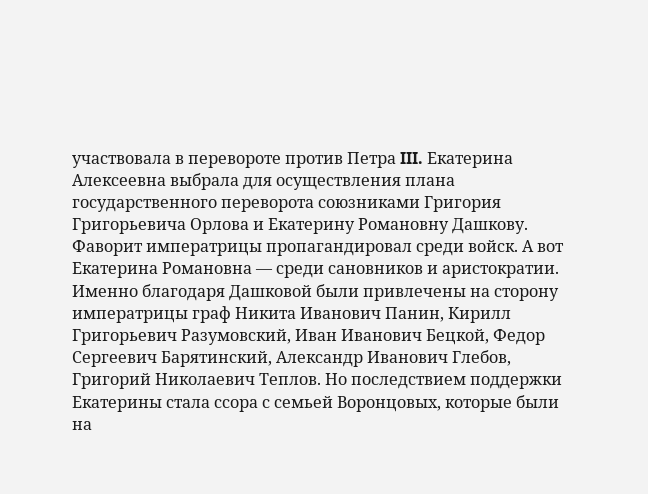участвовала в перевороте против Петра III. Екатерина Алексеевна выбрала для осуществления плана государственного переворота союзниками Григория Григорьевича Орлова и Екатерину Романовну Дашкову.
Фаворит императрицы пропагандировал среди войск. А вот Екатерина Романовна — среди сановников и аристократии. Именно благодаря Дашковой были привлечены на сторону императрицы граф Никита Иванович Панин, Кирилл Григорьевич Разумовский, Иван Иванович Бецкой, Федор Сергеевич Барятинский, Александр Иванович Глебов, Григорий Николаевич Теплов. Но последствием поддержки Екатерины стала ссора с семьей Воронцовых, которые были на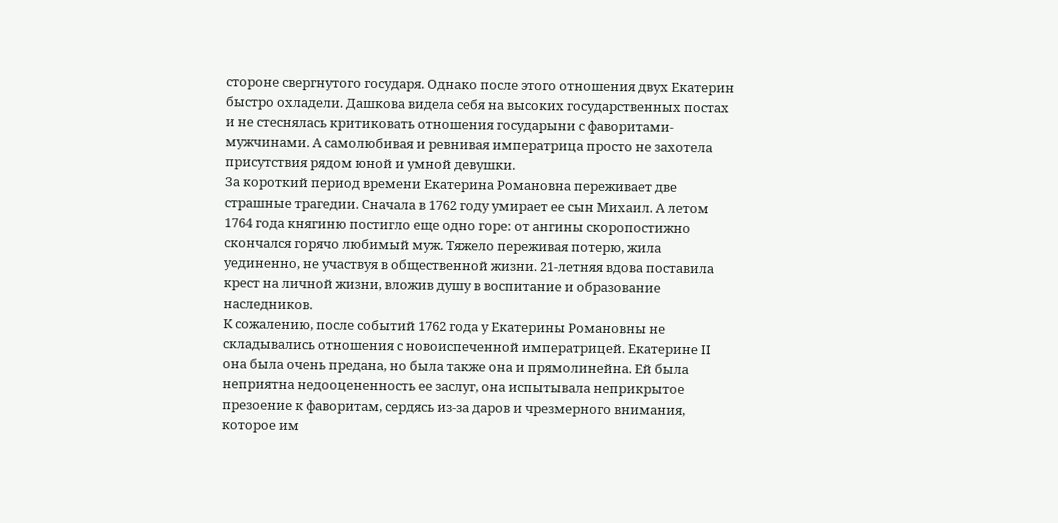стороне свергнутого государя. Однако после этого отношения двух Екатерин быстро охладели. Дашкова видела себя на высоких государственных постах и не стеснялась критиковать отношения государыни с фаворитами-мужчинами. А самолюбивая и ревнивая императрица просто не захотела присутствия рядом юной и умной девушки.
За короткий период времени Екатерина Романовна переживает две страшные трагедии. Сначала в 1762 году умирает ее сын Михаил. А летом 1764 года княгиню постигло еще одно горе: от ангины скоропостижно скончался горячо любимый муж. Тяжело переживая потерю, жила уединенно, не участвуя в общественной жизни. 21-летняя вдова поставила крест на личной жизни, вложив душу в воспитание и образование наследников.
К сожалению, после событий 1762 года у Екатерины Романовны не складывались отношения с новоиспеченной императрицей. Екатерине II она была очень предана, но была также она и прямолинейна. Ей была неприятна недооцененность ее заслуг, она испытывала неприкрытое презоение к фаворитам, сердясь из-за даров и чрезмерного внимания, которое им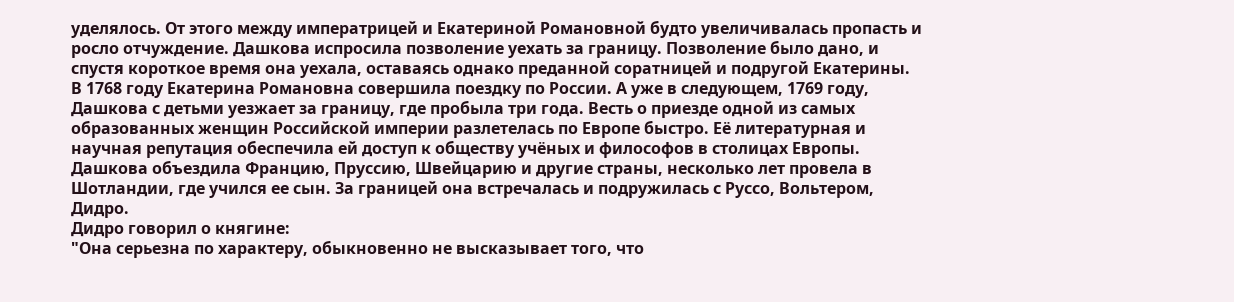уделялось. От этого между императрицей и Екатериной Романовной будто увеличивалась пропасть и росло отчуждение. Дашкова испросила позволение уехать за границу. Позволение было дано, и спустя короткое время она уехала, оставаясь однако преданной соратницей и подругой Екатерины.
В 1768 году Екатерина Романовна совершила поездку по России. А уже в следующем, 1769 году, Дашкова с детьми уезжает за границу, где пробыла три года. Весть о приезде одной из самых образованных женщин Российской империи разлетелась по Европе быстро. Её литературная и научная репутация обеспечила ей доступ к обществу учёных и философов в столицах Европы. Дашкова объездила Францию, Пруссию, Швейцарию и другие страны, несколько лет провела в Шотландии, где учился ее сын. За границей она встречалась и подружилась с Руссо, Вольтером, Дидро.
Дидро говорил о княгине:
"Она серьезна по характеру, обыкновенно не высказывает того, что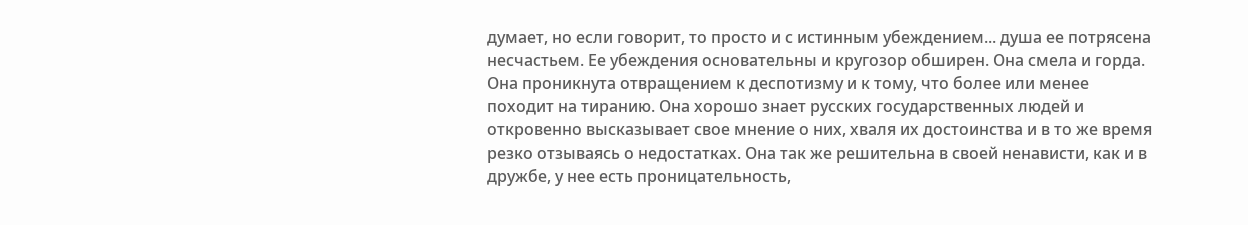думает, но если говорит, то просто и с истинным убеждением... душа ее потрясена несчастьем. Ее убеждения основательны и кругозор обширен. Она смела и горда. Она проникнута отвращением к деспотизму и к тому, что более или менее походит на тиранию. Она хорошо знает русских государственных людей и откровенно высказывает свое мнение о них, хваля их достоинства и в то же время резко отзываясь о недостатках. Она так же решительна в своей ненависти, как и в дружбе, у нее есть проницательность,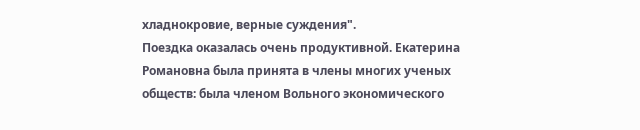хладнокровие, верные суждения".
Поездка оказалась очень продуктивной. Екатерина Романовна была принята в члены многих ученых обществ: была членом Вольного экономического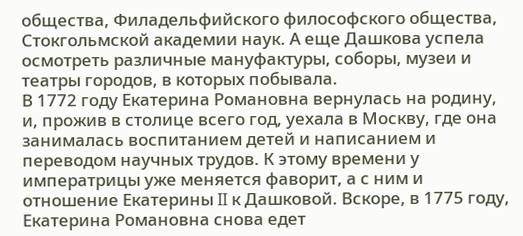общества, Филадельфийского философского общества, Стокгольмской академии наук. А еще Дашкова успела осмотреть различные мануфактуры, соборы, музеи и театры городов, в которых побывала.
В 1772 году Екатерина Романовна вернулась на родину, и, прожив в столице всего год, уехала в Москву, где она занималась воспитанием детей и написанием и переводом научных трудов. К этому времени у императрицы уже меняется фаворит, а с ним и отношение Екатерины II к Дашковой. Вскоре, в 1775 году, Екатерина Романовна снова едет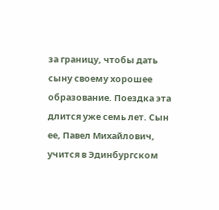за границу, чтобы дать сыну своему хорошее образование. Поездка эта длится уже семь лет. Сын ее, Павел Михайлович, учится в Эдинбургском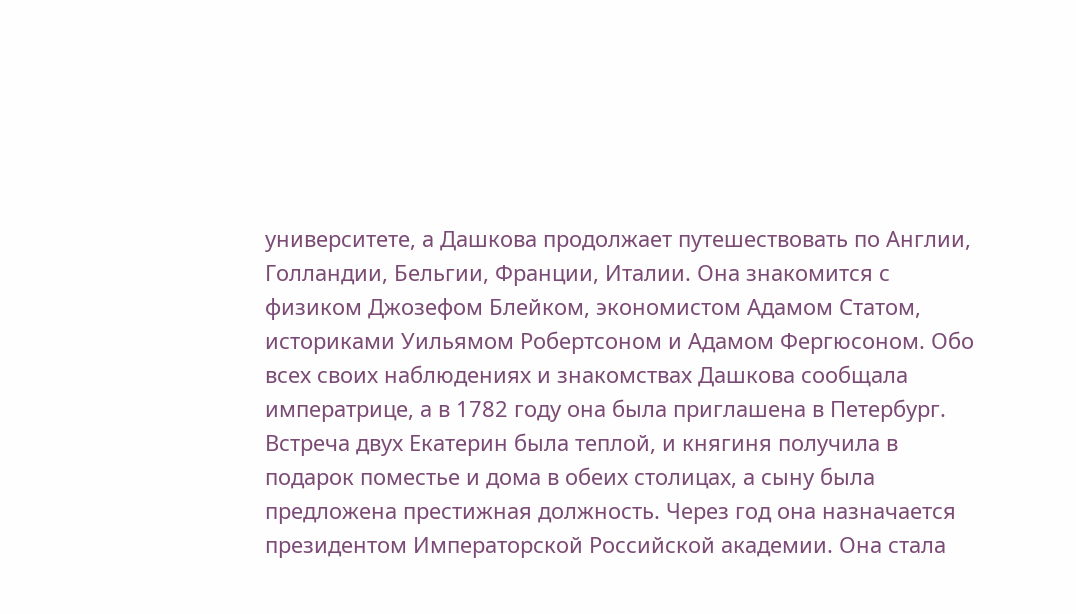университете, а Дашкова продолжает путешествовать по Англии, Голландии, Бельгии, Франции, Италии. Она знакомится с физиком Джозефом Блейком, экономистом Адамом Статом, историками Уильямом Робертсоном и Адамом Фергюсоном. Обо всех своих наблюдениях и знакомствах Дашкова сообщала императрице, а в 1782 году она была приглашена в Петербург. Встреча двух Екатерин была теплой, и княгиня получила в подарок поместье и дома в обеих столицах, а сыну была предложена престижная должность. Через год она назначается президентом Императорской Российской академии. Она стала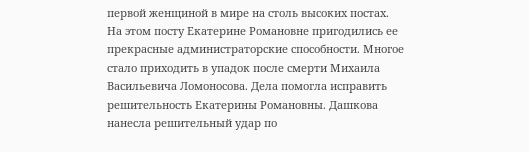первой женщиной в мире на столь высоких постах.
На этом посту Екатерине Романовне пригодились ее прекрасные администраторские способности. Многое стало приходить в упадок после смерти Михаила Васильевича Ломоносова. Дела помогла исправить решительность Екатерины Романовны. Дашкова нанесла решительный удар по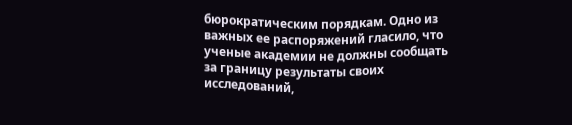бюрократическим порядкам. Одно из важных ее распоряжений гласило, что ученые академии не должны сообщать за границу результаты своих исследований,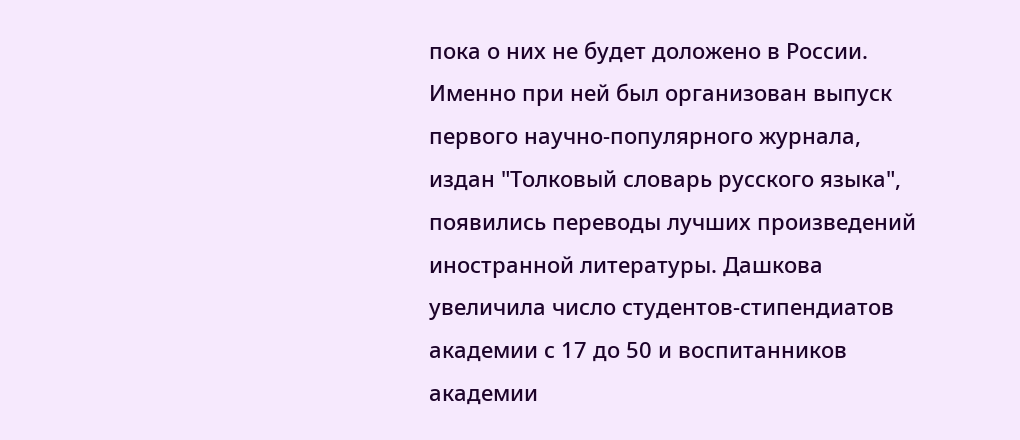пока о них не будет доложено в России. Именно при ней был организован выпуск первого научно-популярного журнала, издан "Толковый словарь русского языка", появились переводы лучших произведений иностранной литературы. Дашкова увеличила число студентов-стипендиатов академии с 17 до 50 и воспитанников академии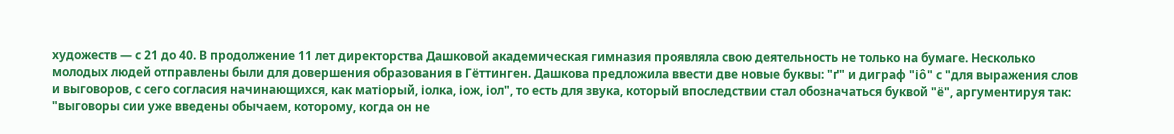художеств — с 21 до 40. В продолжение 11 лет директорства Дашковой академическая гимназия проявляла свою деятельность не только на бумаге. Несколько молодых людей отправлены были для довершения образования в Гёттинген. Дашкова предложила ввести две новые буквы: "ґ" и диграф "іô" с "для выражения слов и выговоров, с сего согласия начинающихся, как матіорый, іолка, іож, іол", то есть для звука, который впоследствии стал обозначаться буквой "ё", аргументируя так:
"выговоры сии уже введены обычаем, которому, когда он не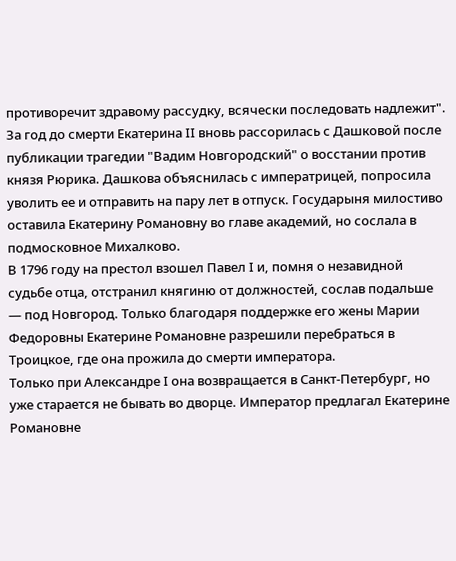противоречит здравому рассудку, всячески последовать надлежит".
За год до смерти Екатерина II вновь рассорилась с Дашковой после публикации трагедии "Вадим Новгородский" о восстании против князя Рюрика. Дашкова объяснилась с императрицей, попросила уволить ее и отправить на пару лет в отпуск. Государыня милостиво оставила Екатерину Романовну во главе академий, но сослала в подмосковное Михалково.
В 1796 году на престол взошел Павел I и, помня о незавидной судьбе отца, отстранил княгиню от должностей, сослав подальше — под Новгород. Только благодаря поддержке его жены Марии Федоровны Екатерине Романовне разрешили перебраться в Троицкое, где она прожила до смерти императора.
Только при Александре I она возвращается в Санкт-Петербург, но уже старается не бывать во дворце. Император предлагал Екатерине Романовне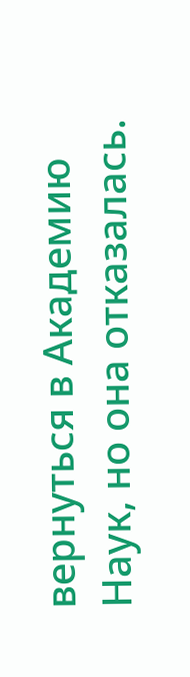вернуться в Академию Наук, но она отказалась.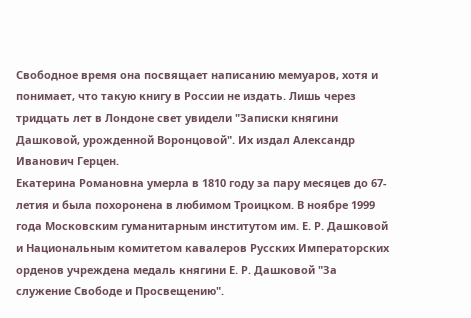Свободное время она посвящает написанию мемуаров, хотя и понимает, что такую книгу в России не издать. Лишь через тридцать лет в Лондоне свет увидели "Записки княгини Дашковой, урожденной Воронцовой". Их издал Александр Иванович Герцен.
Екатерина Романовна умерла в 1810 году за пару месяцев до 67-летия и была похоронена в любимом Троицком. В ноябре 1999 года Московским гуманитарным институтом им. Е. Р. Дашковой и Национальным комитетом кавалеров Русских Императорских орденов учреждена медаль княгини Е. Р. Дашковой "За служение Свободе и Просвещению".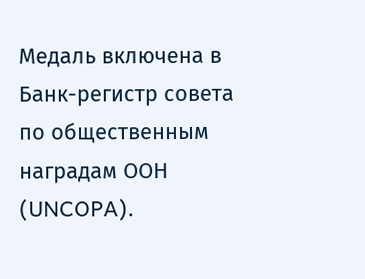Медаль включена в Банк-регистр совета по общественным наградам ООН (UNCOPA).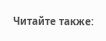Читайте также: